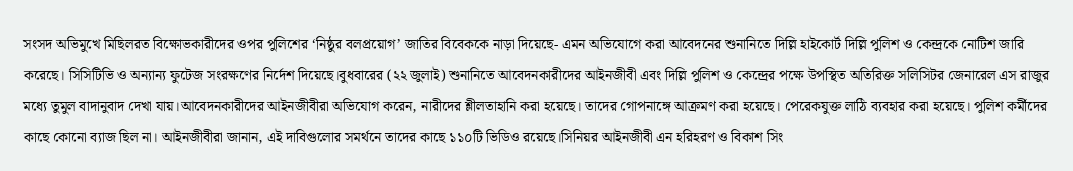সংসদ অভিমুখে মিছিলরত বিক্ষোভকারীদের ওপর পুলিশের ‘নিষ্ঠুর বলপ্রয়োগ’ জাতির বিবেককে নাড়া দিয়েছে- এমন অভিযোগে করা আবেদনের শুনানিতে দিল্লি হাইকোর্ট দিল্লি পুলিশ ও কেন্দ্রকে নোটিশ জারি করেছে। সিসিটিভি ও অন্যান্য ফুটেজ সংরক্ষণের নির্দেশ দিয়েছে।বুধবারের (২২ জুলাই) শুনানিতে আবেদনকারীদের আইনজীবী এবং দিল্লি পুলিশ ও কেন্দ্রের পক্ষে উপস্থিত অতিরিক্ত সলিসিটর জেনারেল এস রাজুর মধ্যে তুমুল বাদানুবাদ দেখা যায়।আবেদনকারীদের আইনজীবীরা অভিযোগ করেন, নারীদের শ্লীলতাহানি করা হয়েছে। তাদের গোপনাঙ্গে আক্রমণ করা হয়েছে। পেরেকযুক্ত লাঠি ব্যবহার করা হয়েছে। পুলিশ কর্মীদের কাছে কোনো ব্যাজ ছিল না। আইনজীবীরা জানান, এই দাবিগুলোর সমর্থনে তাদের কাছে ১১০টি ভিডিও রয়েছে।সিনিয়র আইনজীবী এন হরিহরণ ও বিকাশ সিং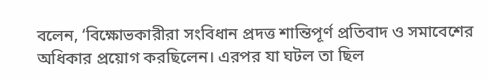বলেন, ‘বিক্ষোভকারীরা সংবিধান প্রদত্ত শান্তিপূর্ণ প্রতিবাদ ও সমাবেশের অধিকার প্রয়োগ করছিলেন। এরপর যা ঘটল তা ছিল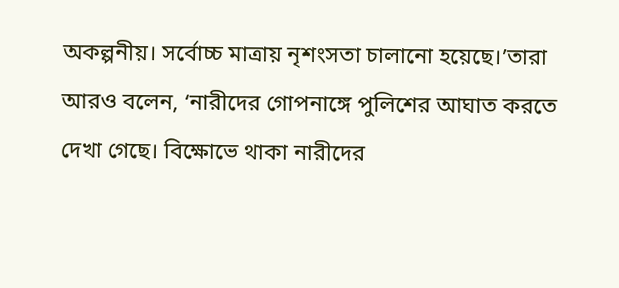অকল্পনীয়। সর্বোচ্চ মাত্রায় নৃশংসতা চালানো হয়েছে।’তারা আরও বলেন, ‘নারীদের গোপনাঙ্গে পুলিশের আঘাত করতে দেখা গেছে। বিক্ষোভে থাকা নারীদের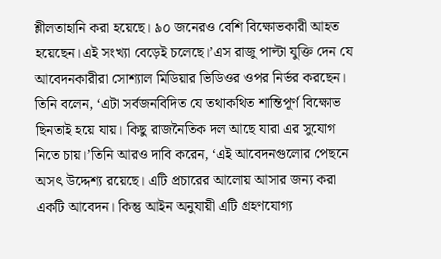শ্লীলতাহানি করা হয়েছে। ৯০ জনেরও বেশি বিক্ষোভকারী আহত হয়েছেন।এই সংখ্যা বেড়েই চলেছে।’এস রাজু পাল্টা যুক্তি দেন যে আবেদনকারীরা সোশ্যাল মিডিয়ার ভিডিওর ওপর নির্ভর করছেন। তিনি বলেন, ‘এটা সর্বজনবিদিত যে তথাকথিত শান্তিপূর্ণ বিক্ষোভ ছিনতাই হয়ে যায়। কিছু রাজনৈতিক দল আছে যারা এর সুযোগ নিতে চায়।’তিনি আরও দাবি করেন, ‘এই আবেদনগুলোর পেছনে অসৎ উদ্দেশ্য রয়েছে। এটি প্রচারের আলোয় আসার জন্য করা একটি আবেদন। কিন্তু আইন অনুযায়ী এটি গ্রহণযোগ্য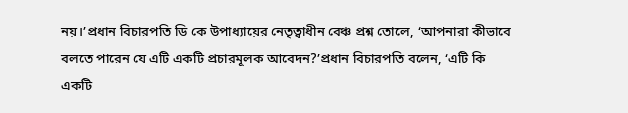নয়।’প্রধান বিচারপতি ডি কে উপাধ্যায়ের নেতৃত্বাধীন বেঞ্চ প্রশ্ন তোলে, ‘আপনারা কীভাবে বলতে পারেন যে এটি একটি প্রচারমূলক আবেদন?’প্রধান বিচারপতি বলেন, ‘এটি কি একটি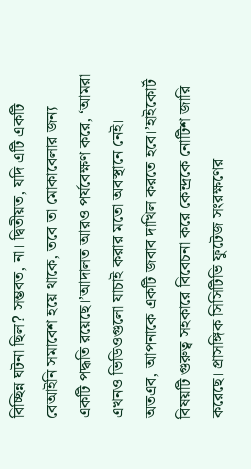বিচ্ছিন্ন ঘটনা ছিল? সম্ভবত, না। দ্বিতীয়ত, যদি এটি একটি বেআইনি সমাবেশ হয়ে থাকে, তবে তা মোকাবেলার জন্য একটি পদ্ধতি রয়েছে।’আদালত আরও পর্যবেক্ষণ করে, ‘আমরা এখনও ভিডিওগুলো যাচাই করার মতো অবস্থানে নেই। অতএব, আপনাকে একটি জবাব দাখিল করতে হবে।’হাইকোর্ট বিষয়টি গুরুত্ব সহকারে বিবেচনা করে কেন্দ্রকে নোটিশ জারি করেছে। প্রাসঙ্গিক সিসিটিভি ফুটেজ সংরক্ষণের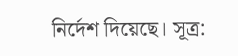নির্দেশ দিয়েছে। সূত্র: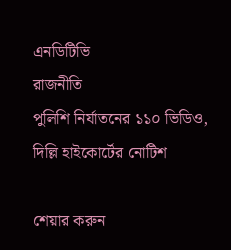এনডিটিভি
রাজনীতি
পুলিশি নির্যাতনের ১১০ ভিডিও, দিল্লি হাইকোর্টের নোটিশ

শেয়ার করুন